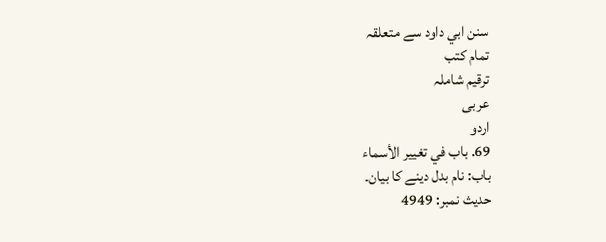سنن ابي داود سے متعلقہ
تمام کتب
ترقیم شاملہ
عربی
اردو
69. باب في تغيير الأسماء
باب: نام بدل دینے کا بیان۔
حدیث نمبر: 4949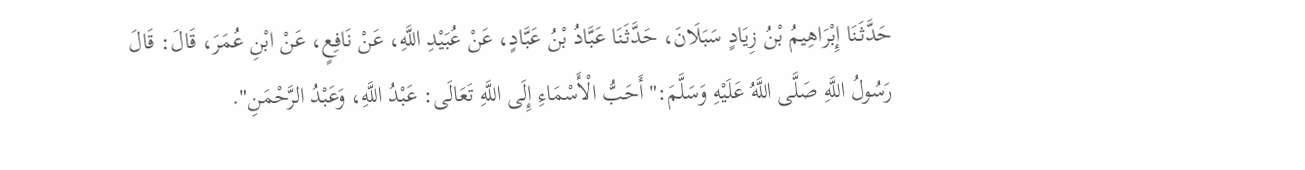حَدَّثَنَا إِبْرَاهِيمُ بْنُ زِيَادٍ سَبَلَانَ، حَدَّثَنَا عَبَّادُ بْنُ عَبَّادٍ، عَنْ عُبَيْدِ اللَّهِ، عَنْ نَافِعٍ، عَنْ ابْنِ عُمَرَ، قَالَ: قَالَ رَسُولُ اللَّهِ صَلَّى اللَّهُ عَلَيْهِ وَسَلَّمَ:" أَحَبُّ الْأَسْمَاءِ إِلَى اللَّهِ تَعَالَى: عَبْدُ اللَّهِ، وَعَبْدُ الرَّحْمَنِ".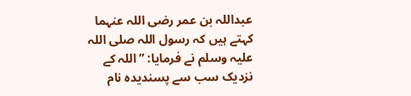عبداللہ بن عمر رضی اللہ عنہما کہتے ہیں کہ رسول اللہ صلی اللہ علیہ وسلم نے فرمایا: ”اللہ کے نزدیک سب سے پسندیدہ نام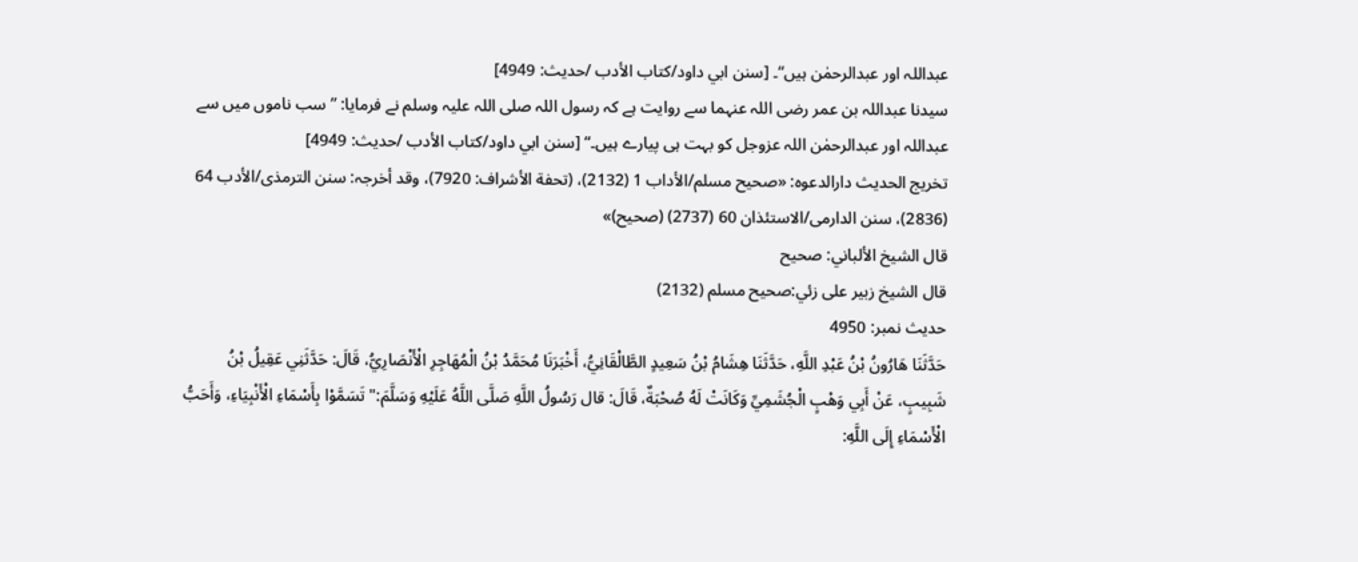عبداللہ اور عبدالرحمٰن ہیں“۔ [سنن ابي داود/كتاب الأدب /حدیث: 4949]
سیدنا عبداللہ بن عمر رضی اللہ عنہما سے روایت ہے کہ رسول اللہ صلی اللہ علیہ وسلم نے فرمایا: ”سب ناموں میں سے عبداللہ اور عبدالرحمٰن اللہ عزوجل کو بہت ہی پیارے ہیں۔“ [سنن ابي داود/كتاب الأدب /حدیث: 4949]
تخریج الحدیث دارالدعوہ: «صحیح مسلم/الأداب 1 (2132)، (تحفة الأشراف: 7920)، وقد أخرجہ: سنن الترمذی/الأدب 64 (2836)، سنن الدارمی/الاستئذان 60 (2737) (صحیح)»
قال الشيخ الألباني: صحيح
قال الشيخ زبير على زئي:صحيح مسلم (2132)
حدیث نمبر: 4950
حَدَّثَنَا هَارُونُ بْنُ عَبْدِ اللَّهِ، حَدَّثَنَا هِشَامُ بْنُ سَعِيدٍ الطَّالْقَانِيُّ، أَخْبَرَنَا مُحَمَّدُ بْنُ الْمُهَاجِرِ الْأَنْصَارِيُّ، قَالَ: حَدَّثَنِي عَقِيلُ بْنُ شَبِيبٍ، عَنْ أَبِي وَهْبٍ الْجُشَمِيِّ وَكَانَتْ لَهُ صُحْبَةٌ، قَالَ: قال رَسُولُ اللَّهِ صَلَّى اللَّهُ عَلَيْهِ وَسَلَّمَ:" تَسَمَّوْا بِأَسْمَاءِ الْأَنْبِيَاءِ، وَأَحَبُّ الْأَسْمَاءِ إِلَى اللَّهِ: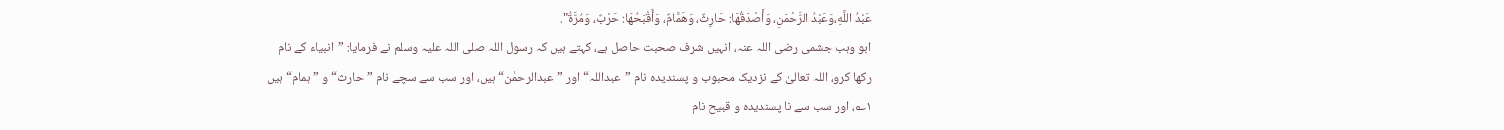عَبْدُ اللَّهِ،وَعَبْدُ الرَّحْمَنِ، وَأَصْدَقُهَا: حَارِثٌ، وَهَمَّامٌ، وَأَقْبَحُهَا: حَرْبٌ، وَمُرَّةُ".
ابو وہب جشمی رضی اللہ عنہ، انہیں شرف صحبت حاصل ہے، کہتے ہیں کہ رسول اللہ صلی اللہ علیہ وسلم نے فرمایا: ”انبیاء کے نام رکھا کرو، اللہ تعالیٰ کے نزدیک محبوب و پسندیدہ نام ”عبداللہ“ اور ”عبدالرحمٰن“ ہیں، اور سب سے سچے نام ”حارث“ و ”ہمام“ ہیں ۱؎، اور سب سے نا پسندیدہ و قبیح نام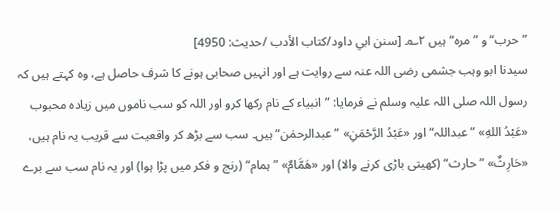”حرب“ و ”مرہ“ ہیں ۲؎۔ [سنن ابي داود/كتاب الأدب /حدیث: 4950]
سیدنا ابو وہب جشمی رضی اللہ عنہ سے روایت ہے اور انہیں صحابی ہونے کا شرف حاصل ہے، وہ کہتے ہیں کہ رسول اللہ صلی اللہ علیہ وسلم نے فرمایا: ”انبیاء کے نام رکھا کرو اور اللہ کو سب ناموں میں زیادہ محبوب «عَبْدُ اللهِ» ”عبداللہ“ اور «عَبْدُ الرَّحْمَنِ» ”عبدالرحمٰن“ ہیں۔ سب سے بڑھ کر واقعیت سے قریب یہ نام ہیں، «حَارِثٌ» ”حارث“ (کھیتی باڑی کرنے والا) اور «هَمَّامٌ» ”ہمام“ (رنج و فکر میں پڑا ہوا) اور یہ نام سب سے برے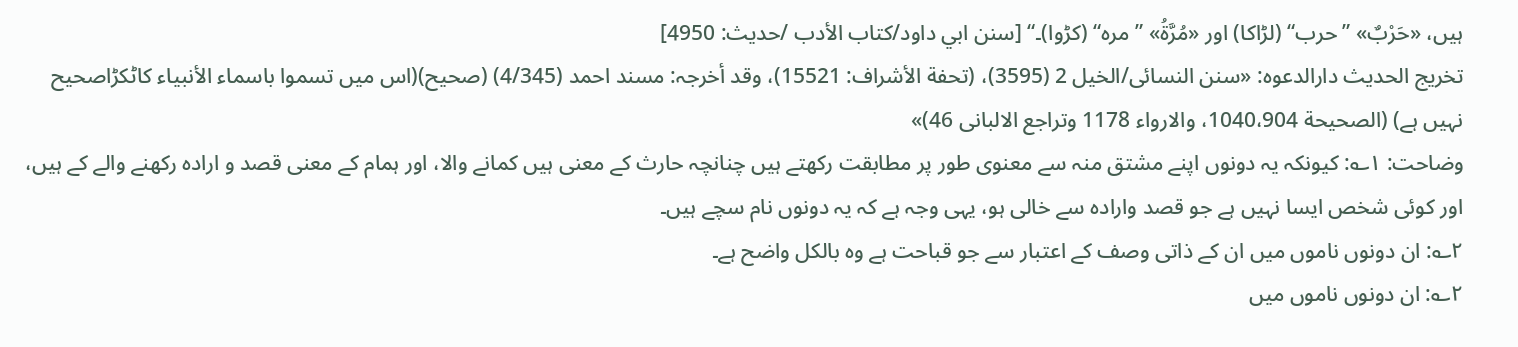ہیں، «حَرْبٌ» ”حرب“ (لڑاکا) اور «مُرَّةُ» ”مرہ“ (کڑوا)۔“ [سنن ابي داود/كتاب الأدب /حدیث: 4950]
تخریج الحدیث دارالدعوہ: «سنن النسائی/الخیل 2 (3595)، (تحفة الأشراف: 15521)، وقد أخرجہ: مسند احمد (4/345) (صحیح)(اس میں تسموا باسماء الأنبیاء کاٹکڑاصحیح نہیں ہے) (الصحیحة 1040،904، والارواء 1178 وتراجع الالبانی 46)»
وضاحت: ۱؎: کیونکہ یہ دونوں اپنے مشتق منہ سے معنوی طور پر مطابقت رکھتے ہیں چنانچہ حارث کے معنی ہیں کمانے والا، اور ہمام کے معنی قصد و ارادہ رکھنے والے کے ہیں، اور کوئی شخص ایسا نہیں ہے جو قصد وارادہ سے خالی ہو، یہی وجہ ہے کہ یہ دونوں نام سچے ہیں۔
۲؎: ان دونوں ناموں میں ان کے ذاتی وصف کے اعتبار سے جو قباحت ہے وہ بالکل واضح ہے۔
۲؎: ان دونوں ناموں میں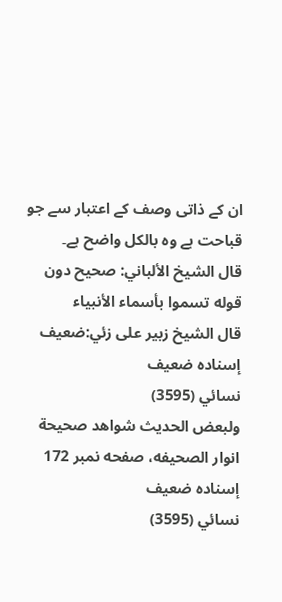ان کے ذاتی وصف کے اعتبار سے جو قباحت ہے وہ بالکل واضح ہے۔
قال الشيخ الألباني: صحيح دون قوله تسموا بأسماء الأنبياء
قال الشيخ زبير على زئي:ضعيف
إسناده ضعيف
نسائي (3595)
ولبعض الحديث شواهد صحيحة
انوار الصحيفه، صفحه نمبر 172
إسناده ضعيف
نسائي (3595)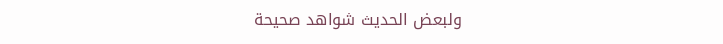ولبعض الحديث شواهد صحيحة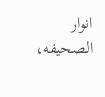انوار الصحيفه،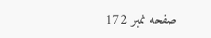صفحه نمبر 172